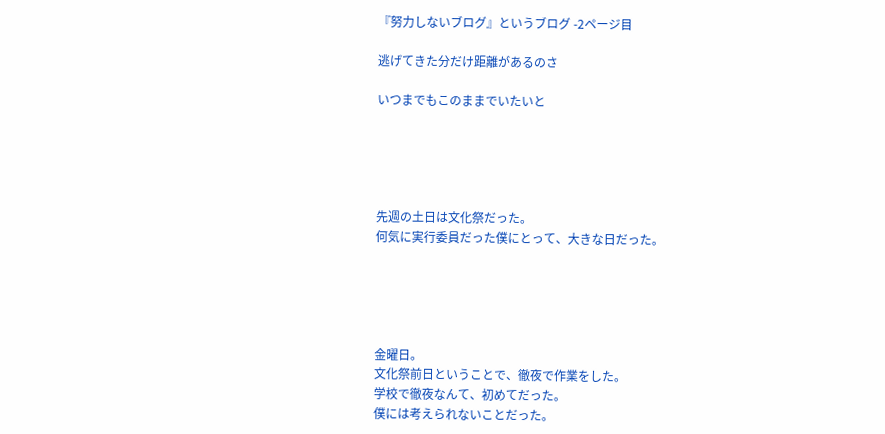『努力しないブログ』というブログ -2ページ目

逃げてきた分だけ距離があるのさ

いつまでもこのままでいたいと





先週の土日は文化祭だった。
何気に実行委員だった僕にとって、大きな日だった。





金曜日。
文化祭前日ということで、徹夜で作業をした。
学校で徹夜なんて、初めてだった。
僕には考えられないことだった。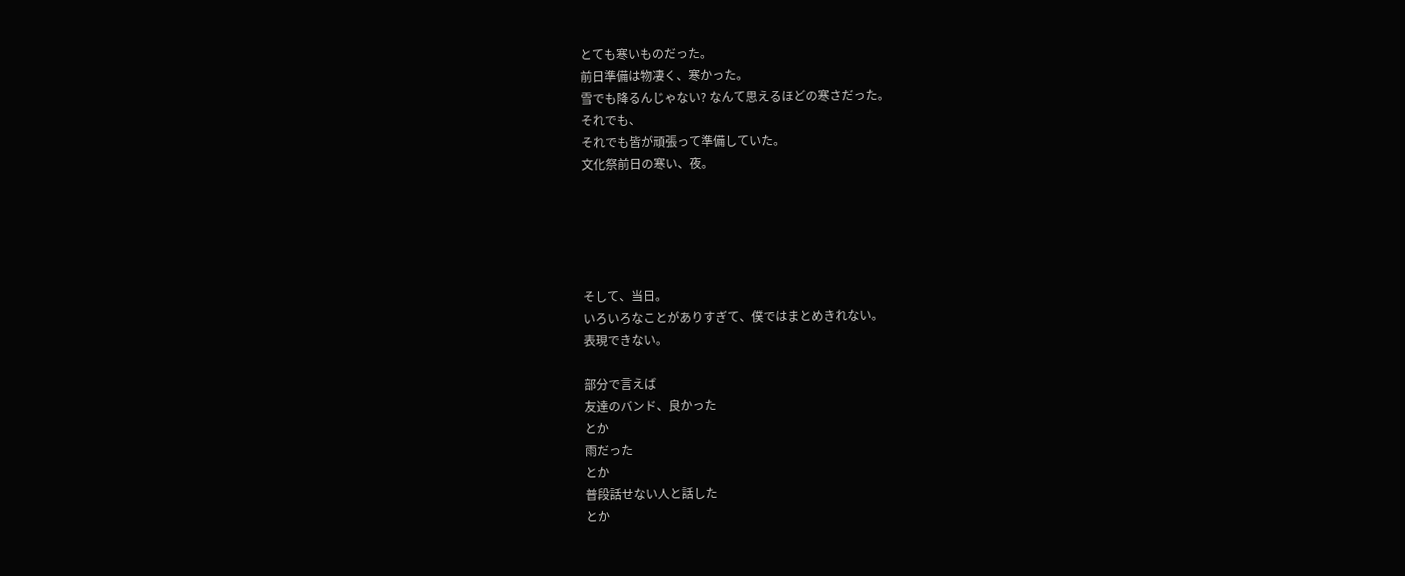とても寒いものだった。
前日準備は物凄く、寒かった。
雪でも降るんじゃない? なんて思えるほどの寒さだった。
それでも、
それでも皆が頑張って準備していた。
文化祭前日の寒い、夜。





そして、当日。
いろいろなことがありすぎて、僕ではまとめきれない。
表現できない。

部分で言えば
友達のバンド、良かった
とか
雨だった
とか
普段話せない人と話した
とか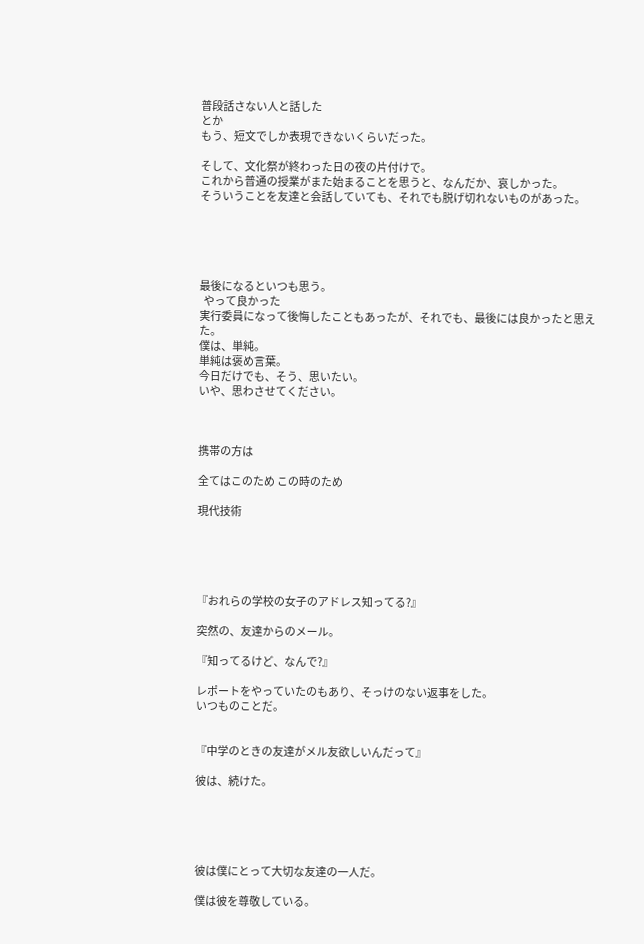普段話さない人と話した
とか
もう、短文でしか表現できないくらいだった。

そして、文化祭が終わった日の夜の片付けで。
これから普通の授業がまた始まることを思うと、なんだか、哀しかった。
そういうことを友達と会話していても、それでも脱げ切れないものがあった。





最後になるといつも思う。
  やって良かった
実行委員になって後悔したこともあったが、それでも、最後には良かったと思えた。
僕は、単純。
単純は褒め言葉。
今日だけでも、そう、思いたい。
いや、思わさせてください。



携帯の方は

全てはこのため この時のため

現代技術





『おれらの学校の女子のアドレス知ってる?』

突然の、友達からのメール。

『知ってるけど、なんで?』

レポートをやっていたのもあり、そっけのない返事をした。
いつものことだ。


『中学のときの友達がメル友欲しいんだって』

彼は、続けた。





彼は僕にとって大切な友達の一人だ。

僕は彼を尊敬している。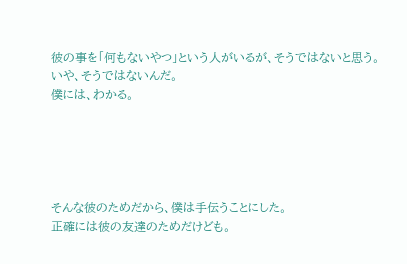彼の事を「何もないやつ」という人がいるが、そうではないと思う。
いや、そうではないんだ。
僕には、わかる。





そんな彼のためだから、僕は手伝うことにした。
正確には彼の友達のためだけども。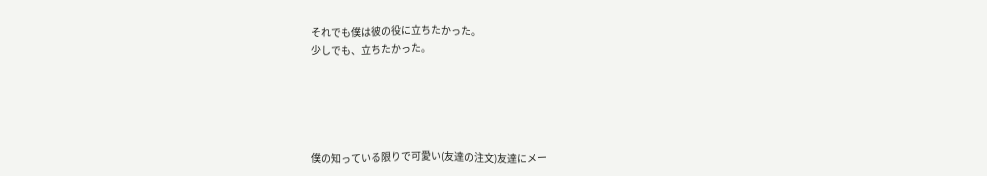それでも僕は彼の役に立ちたかった。
少しでも、立ちたかった。





僕の知っている限りで可愛い(友達の注文)友達にメー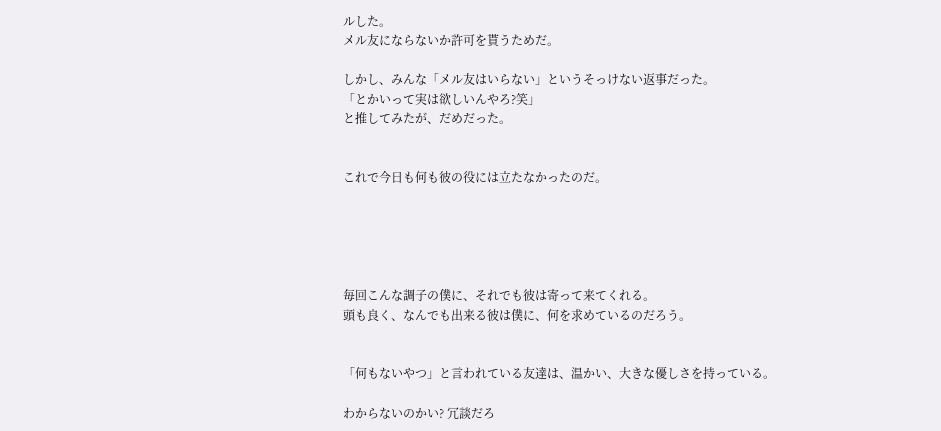ルした。
メル友にならないか許可を貰うためだ。

しかし、みんな「メル友はいらない」というそっけない返事だった。
「とかいって実は欲しいんやろ?笑」
と推してみたが、だめだった。


これで今日も何も彼の役には立たなかったのだ。





毎回こんな調子の僕に、それでも彼は寄って来てくれる。
頭も良く、なんでも出来る彼は僕に、何を求めているのだろう。


「何もないやつ」と言われている友達は、温かい、大きな優しさを持っている。

わからないのかい? 冗談だろ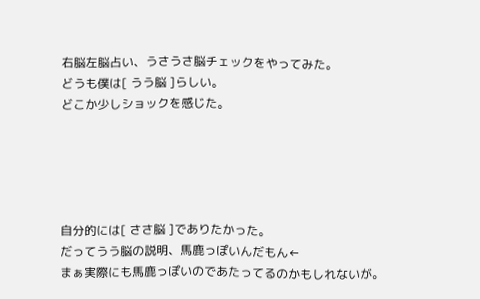右脳左脳占い、うさうさ脳チェックをやってみた。
どうも僕は[ うう脳 ]らしい。
どこか少しショックを感じた。





自分的には[ ささ脳 ]でありたかった。
だってうう脳の説明、馬鹿っぽいんだもん←
まぁ実際にも馬鹿っぽいのであたってるのかもしれないが。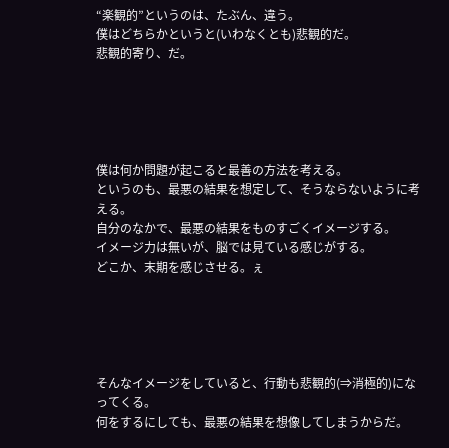“楽観的”というのは、たぶん、違う。
僕はどちらかというと(いわなくとも)悲観的だ。
悲観的寄り、だ。





僕は何か問題が起こると最善の方法を考える。
というのも、最悪の結果を想定して、そうならないように考える。
自分のなかで、最悪の結果をものすごくイメージする。
イメージ力は無いが、脳では見ている感じがする。
どこか、末期を感じさせる。ぇ





そんなイメージをしていると、行動も悲観的(⇒消極的)になってくる。
何をするにしても、最悪の結果を想像してしまうからだ。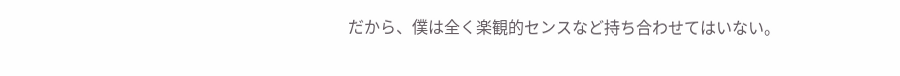だから、僕は全く楽観的センスなど持ち合わせてはいない。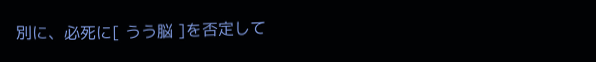別に、必死に[ うう脳 ]を否定して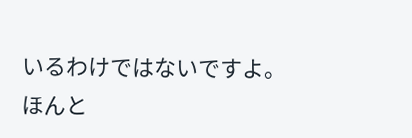いるわけではないですよ。
ほんと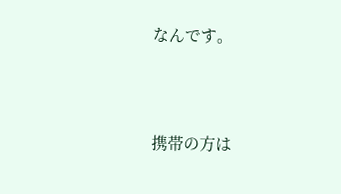なんです。



携帯の方は